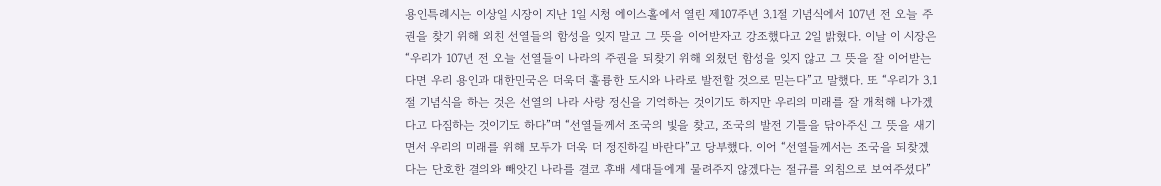용인특례시는 이상일 시장이 지난 1일 시청 에이스홀에서 열린 제107주년 3.1절 기념식에서 107년 전 오늘 주권을 찾기 위해 외친 선열들의 함성을 잊지 말고 그 뜻을 이어받자고 강조했다고 2일 밝혔다. 이날 이 시장은 “우리가 107년 전 오늘 선열들이 나라의 주권을 되찾기 위해 외쳤던 함성을 잊지 않고 그 뜻을 잘 이어받는다면 우리 용인과 대한민국은 더욱더 훌륭한 도시와 나라로 발전할 것으로 믿는다”고 말했다. 또 “우리가 3.1절 기념식을 하는 것은 선열의 나라 사랑 정신을 기억하는 것이기도 하지만 우리의 미래를 잘 개척해 나가겠다고 다짐하는 것이기도 하다”며 “선열들께서 조국의 빛을 찾고, 조국의 발전 기틀을 닦아주신 그 뜻을 새기면서 우리의 미래를 위해 모두가 더욱 더 정진하길 바란다”고 당부했다. 이어 “선열들께서는 조국을 되찾겠다는 단호한 결의와 빼앗긴 나라를 결코 후배 세대들에게 물려주지 않겠다는 절규를 외침으로 보여주셨다”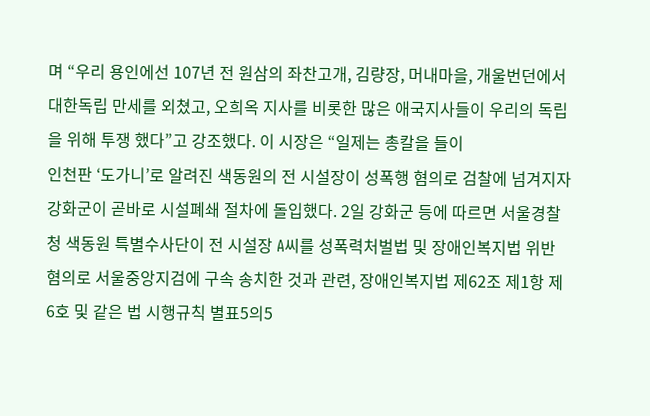며 “우리 용인에선 107년 전 원삼의 좌찬고개, 김량장, 머내마을, 개울번던에서 대한독립 만세를 외쳤고, 오희옥 지사를 비롯한 많은 애국지사들이 우리의 독립을 위해 투쟁 했다”고 강조했다. 이 시장은 “일제는 총칼을 들이
인천판 ‘도가니’로 알려진 색동원의 전 시설장이 성폭행 혐의로 검찰에 넘겨지자 강화군이 곧바로 시설폐쇄 절차에 돌입했다. 2일 강화군 등에 따르면 서울경찰청 색동원 특별수사단이 전 시설장 A씨를 성폭력처벌법 및 장애인복지법 위반 혐의로 서울중앙지검에 구속 송치한 것과 관련, 장애인복지법 제62조 제1항 제6호 및 같은 법 시행규칙 별표5의5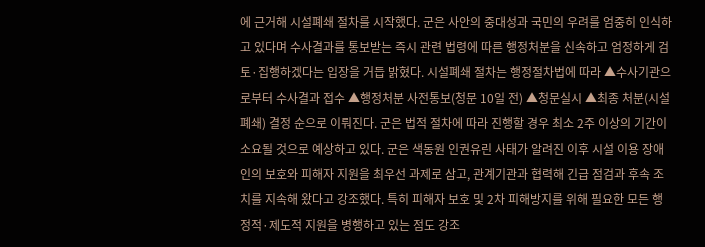에 근거해 시설폐쇄 절차를 시작했다. 군은 사안의 중대성과 국민의 우려를 엄중히 인식하고 있다며 수사결과를 통보받는 즉시 관련 법령에 따른 행정처분을 신속하고 엄정하게 검토·집행하겠다는 입장을 거듭 밝혔다. 시설폐쇄 절차는 행정절차법에 따라 ▲수사기관으로부터 수사결과 접수 ▲행정처분 사전통보(청문 10일 전) ▲청문실시 ▲최종 처분(시설폐쇄) 결정 순으로 이뤄진다. 군은 법적 절차에 따라 진행할 경우 최소 2주 이상의 기간이 소요될 것으로 예상하고 있다. 군은 색동원 인권유린 사태가 알려진 이후 시설 이용 장애인의 보호와 피해자 지원을 최우선 과제로 삼고, 관계기관과 협력해 긴급 점검과 후속 조치를 지속해 왔다고 강조했다. 특히 피해자 보호 및 2차 피해방지를 위해 필요한 모든 행정적·제도적 지원을 병행하고 있는 점도 강조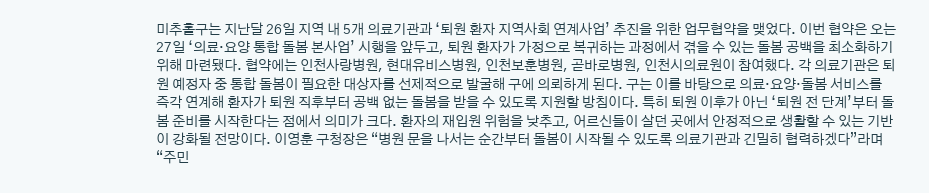미추홀구는 지난달 26일 지역 내 5개 의료기관과 ‘퇴원 환자 지역사회 연계사업’ 추진을 위한 업무협약을 맺었다. 이번 협약은 오는 27일 ‘의료·요양 통합 돌봄 본사업’ 시행을 앞두고, 퇴원 환자가 가정으로 복귀하는 과정에서 겪을 수 있는 돌봄 공백을 최소화하기 위해 마련됐다. 협약에는 인천사랑병원, 현대유비스병원, 인천보훈병원, 곧바로병원, 인천시의료원이 참여했다. 각 의료기관은 퇴원 예정자 중 통합 돌봄이 필요한 대상자를 선제적으로 발굴해 구에 의뢰하게 된다. 구는 이를 바탕으로 의료·요양·돌봄 서비스를 즉각 연계해 환자가 퇴원 직후부터 공백 없는 돌봄을 받을 수 있도록 지원할 방침이다. 특히 퇴원 이후가 아닌 ‘퇴원 전 단계’부터 돌봄 준비를 시작한다는 점에서 의미가 크다. 환자의 재입원 위험을 낮추고, 어르신들이 살던 곳에서 안정적으로 생활할 수 있는 기반이 강화될 전망이다. 이영훈 구청장은 “병원 문을 나서는 순간부터 돌봄이 시작될 수 있도록 의료기관과 긴밀히 협력하겠다”라며 “주민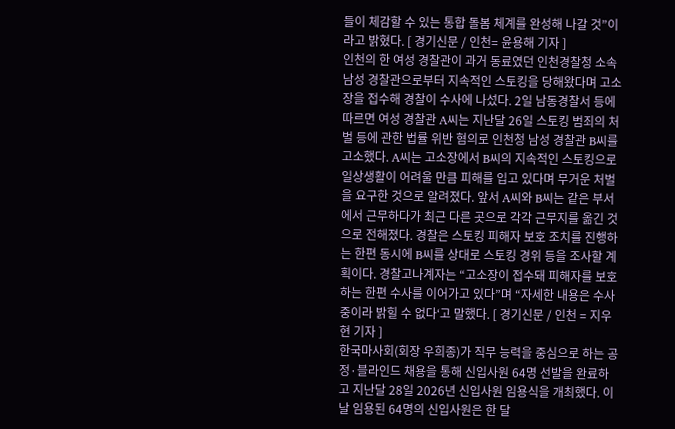들이 체감할 수 있는 통합 돌봄 체계를 완성해 나갈 것”이라고 밝혔다. [ 경기신문 / 인천= 윤용해 기자 ]
인천의 한 여성 경찰관이 과거 동료였던 인천경찰청 소속 남성 경찰관으로부터 지속적인 스토킹을 당해왔다며 고소장을 접수해 경찰이 수사에 나섰다. 2일 남동경찰서 등에 따르면 여성 경찰관 A씨는 지난달 26일 스토킹 범죄의 처벌 등에 관한 법률 위반 혐의로 인천청 남성 경찰관 B씨를 고소했다. A씨는 고소장에서 B씨의 지속적인 스토킹으로 일상생활이 어려울 만큼 피해를 입고 있다며 무거운 처벌을 요구한 것으로 알려졌다. 앞서 A씨와 B씨는 같은 부서에서 근무하다가 최근 다른 곳으로 각각 근무지를 옮긴 것으로 전해졌다. 경찰은 스토킹 피해자 보호 조치를 진행하는 한편 동시에 B씨를 상대로 스토킹 경위 등을 조사할 계획이다. 경찰고나계자는 “고소장이 접수돼 피해자를 보호하는 한편 수사를 이어가고 있다”며 “자세한 내용은 수사 중이라 밝힐 수 없다‘고 말했다. [ 경기신문 / 인천 = 지우현 기자 ]
한국마사회(회장 우희종)가 직무 능력을 중심으로 하는 공정·블라인드 채용을 통해 신입사원 64명 선발을 완료하고 지난달 28일 2026년 신입사원 임용식을 개최했다. 이 날 임용된 64명의 신입사원은 한 달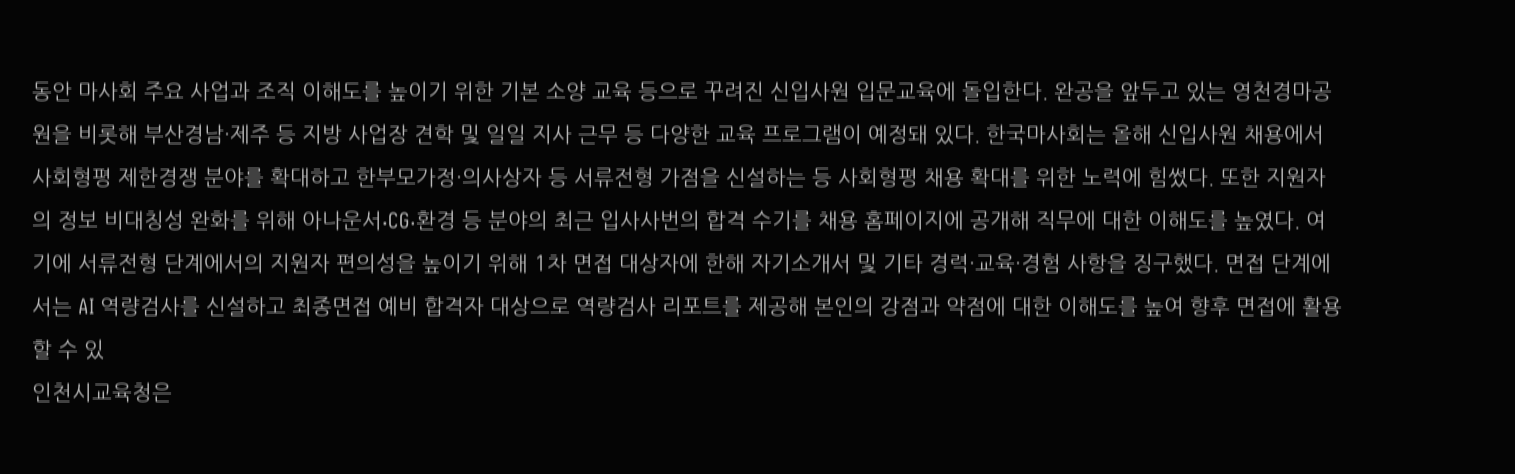동안 마사회 주요 사업과 조직 이해도를 높이기 위한 기본 소양 교육 등으로 꾸려진 신입사원 입문교육에 돌입한다. 완공을 앞두고 있는 영천경마공원을 비롯해 부산경남·제주 등 지방 사업장 견학 및 일일 지사 근무 등 다양한 교육 프로그램이 예정돼 있다. 한국마사회는 올해 신입사원 채용에서 사회형평 제한경쟁 분야를 확대하고 한부모가정·의사상자 등 서류전형 가점을 신설하는 등 사회형평 채용 확대를 위한 노력에 힘썼다. 또한 지원자의 정보 비대칭성 완화를 위해 아나운서⸳CG⸳환경 등 분야의 최근 입사사번의 합격 수기를 채용 홈페이지에 공개해 직무에 대한 이해도를 높였다. 여기에 서류전형 단계에서의 지원자 편의성을 높이기 위해 1차 면접 대상자에 한해 자기소개서 및 기타 경력·교육·경험 사항을 징구했다. 면접 단계에서는 AI 역량검사를 신설하고 최종면접 예비 합격자 대상으로 역량검사 리포트를 제공해 본인의 강점과 약점에 대한 이해도를 높여 향후 면접에 활용할 수 있
인천시교육청은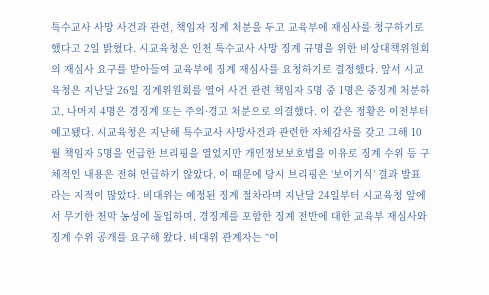특수교사 사망 사건과 관련, 책임자 징계 처분을 두고 교육부에 재심사를 청구하기로 했다고 2일 밝혔다. 시교육청은 인천 특수교사 사망 징계 규명을 위한 비상대책위원회의 재심사 요구를 받아들여 교육부에 징계 재심사를 요청하기로 결정했다. 앞서 시교육청은 지난달 26일 징계위원회를 열어 사건 관련 책임자 5명 중 1명은 중징계 처분하고, 나머지 4명은 경징계 또는 주의·경고 처분으로 의결했다. 이 같은 정황은 이전부터 예고됐다. 시교육청은 지난해 특수교사 사망사건과 관련한 자체감사를 갖고 그해 10월 책임자 5명을 언급한 브리핑을 열었지만 개인정보보호법을 이유로 징계 수위 등 구체적인 내용은 전혀 언급하기 않았다. 이 때문에 당시 브리핑은 ‘보이기식’ 결과 발표라는 지적이 많았다. 비대위는 예정된 징계 절차라며 지난달 24일부터 시교육청 앞에서 무기한 천막 농성에 돌입하며, 경징계를 포함한 징계 전반에 대한 교육부 재심사와 징계 수위 공개를 요구해 왔다. 비대위 관계자는 “이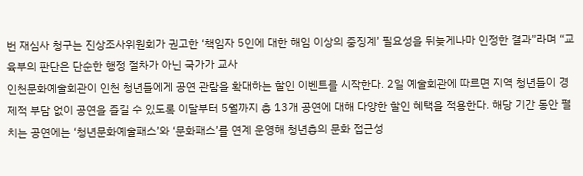번 재심사 청구는 진상조사위원회가 권고한 ‘책임자 5인에 대한 해임 이상의 중징계’ 필요성을 뒤늦게나마 인정한 결과”라며 “교육부의 판단은 단순한 행정 절차가 아닌 국가가 교사
인천문화예술회관이 인천 청년들에게 공연 관람을 확대하는 할인 이벤트를 시작한다. 2일 예술회관에 따르면 지역 청년들이 경제적 부담 없이 공연을 즐길 수 있도록 이달부터 5월까지 총 13개 공연에 대해 다양한 할인 혜택을 적용한다. 해당 기간 동안 펼치는 공연에는 ‘청년문화예술패스’와 ‘문화패스’를 연계 운영해 청년층의 문화 접근성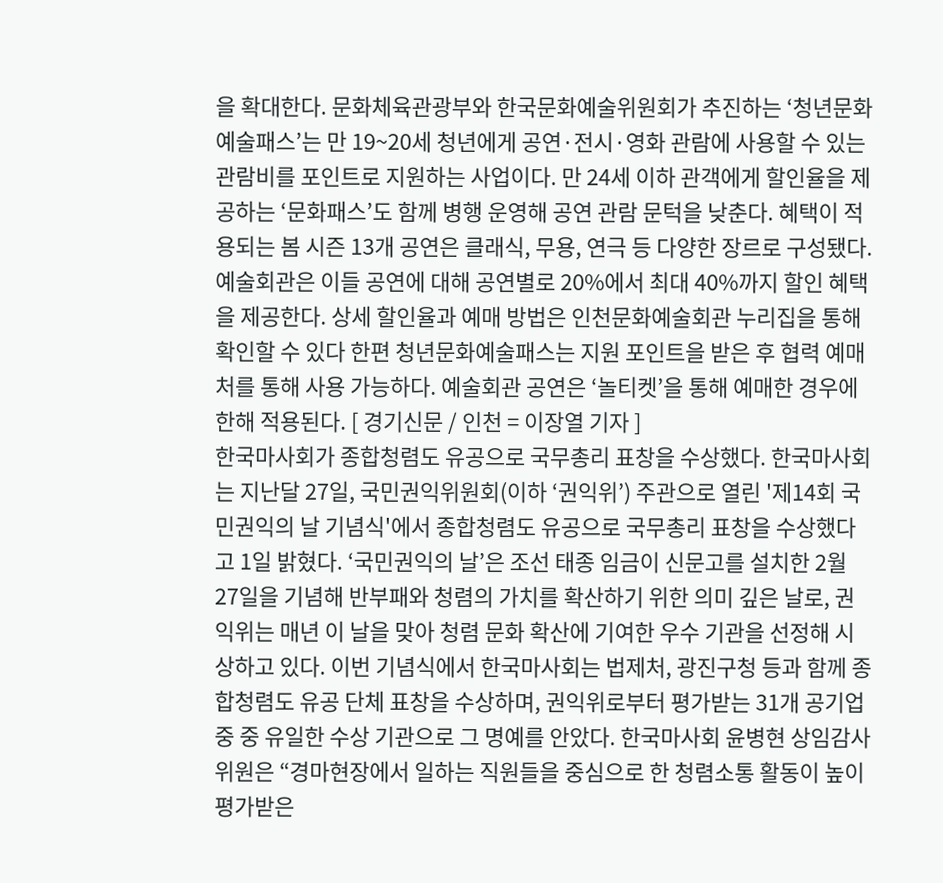을 확대한다. 문화체육관광부와 한국문화예술위원회가 추진하는 ‘청년문화예술패스’는 만 19~20세 청년에게 공연·전시·영화 관람에 사용할 수 있는 관람비를 포인트로 지원하는 사업이다. 만 24세 이하 관객에게 할인율을 제공하는 ‘문화패스’도 함께 병행 운영해 공연 관람 문턱을 낮춘다. 혜택이 적용되는 봄 시즌 13개 공연은 클래식, 무용, 연극 등 다양한 장르로 구성됐다. 예술회관은 이들 공연에 대해 공연별로 20%에서 최대 40%까지 할인 혜택을 제공한다. 상세 할인율과 예매 방법은 인천문화예술회관 누리집을 통해 확인할 수 있다 한편 청년문화예술패스는 지원 포인트을 받은 후 협력 예매처를 통해 사용 가능하다. 예술회관 공연은 ‘놀티켓’을 통해 예매한 경우에 한해 적용된다. [ 경기신문 / 인천 = 이장열 기자 ]
한국마사회가 종합청렴도 유공으로 국무총리 표창을 수상했다. 한국마사회는 지난달 27일, 국민권익위원회(이하 ‘권익위’) 주관으로 열린 '제14회 국민권익의 날 기념식'에서 종합청렴도 유공으로 국무총리 표창을 수상했다고 1일 밝혔다. ‘국민권익의 날’은 조선 태종 임금이 신문고를 설치한 2월 27일을 기념해 반부패와 청렴의 가치를 확산하기 위한 의미 깊은 날로, 권익위는 매년 이 날을 맞아 청렴 문화 확산에 기여한 우수 기관을 선정해 시상하고 있다. 이번 기념식에서 한국마사회는 법제처, 광진구청 등과 함께 종합청렴도 유공 단체 표창을 수상하며, 권익위로부터 평가받는 31개 공기업 중 중 유일한 수상 기관으로 그 명예를 안았다. 한국마사회 윤병현 상임감사위원은 “경마현장에서 일하는 직원들을 중심으로 한 청렴소통 활동이 높이 평가받은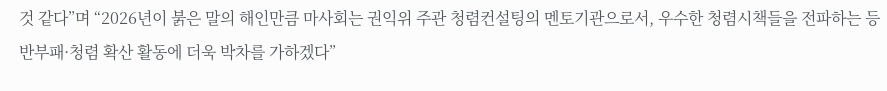것 같다”며 “2026년이 붉은 말의 해인만큼 마사회는 권익위 주관 청렴컨설팅의 멘토기관으로서, 우수한 청렴시책들을 전파하는 등 반부패·청렴 확산 활동에 더욱 박차를 가하겠다”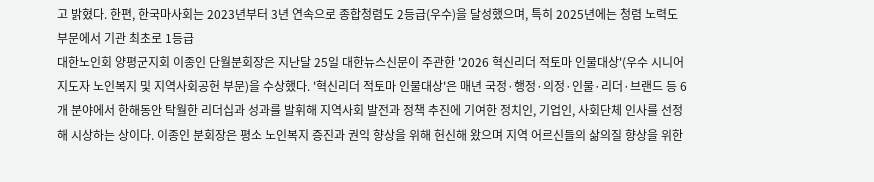고 밝혔다. 한편, 한국마사회는 2023년부터 3년 연속으로 종합청렴도 2등급(우수)을 달성했으며, 특히 2025년에는 청렴 노력도 부문에서 기관 최초로 1등급
대한노인회 양평군지회 이종인 단월분회장은 지난달 25일 대한뉴스신문이 주관한 '2026 혁신리더 적토마 인물대상'(우수 시니어 지도자 노인복지 및 지역사회공헌 부문)을 수상했다. '혁신리더 적토마 인물대상'은 매년 국정·행정·의정·인물·리더·브랜드 등 6개 분야에서 한해동안 탁월한 리더십과 성과를 발휘해 지역사회 발전과 정책 추진에 기여한 정치인, 기업인, 사회단체 인사를 선정해 시상하는 상이다. 이종인 분회장은 평소 노인복지 증진과 권익 향상을 위해 헌신해 왔으며 지역 어르신들의 삶의질 향상을 위한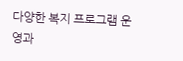다양한 복지 프로그램 운영과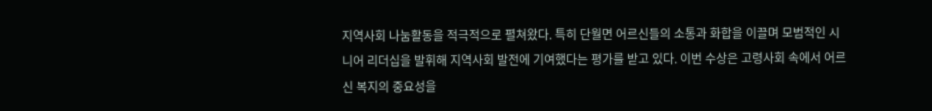지역사회 나눔활동을 적극적으로 펼쳐왔다. 특히 단월면 어르신들의 소통과 화합을 이끌며 모범적인 시니어 리더십을 발휘해 지역사회 발전에 기여했다는 평가를 받고 있다. 이번 수상은 고령사회 속에서 어르신 복지의 중요성을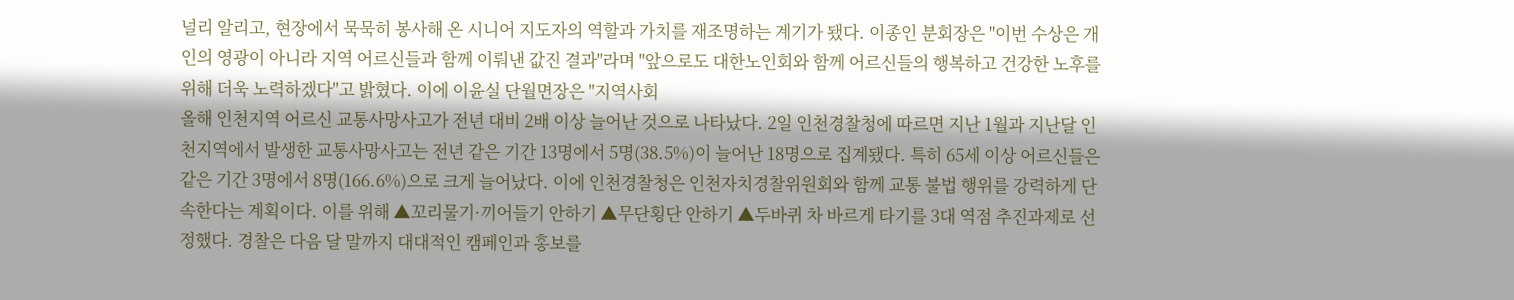널리 알리고, 현장에서 묵묵히 봉사해 온 시니어 지도자의 역할과 가치를 재조명하는 계기가 됐다. 이종인 분회장은 "이번 수상은 개인의 영광이 아니라 지역 어르신들과 함께 이뤄낸 값진 결과"라며 "앞으로도 대한노인회와 함께 어르신들의 행복하고 건강한 노후를 위해 더욱 노력하겠다"고 밝혔다. 이에 이윤실 단월면장은 "지역사회
올해 인천지역 어르신 교통사망사고가 전년 대비 2배 이상 늘어난 것으로 나타났다. 2일 인천경찰청에 따르면 지난 1월과 지난달 인천지역에서 발생한 교통사망사고는 전년 같은 기간 13명에서 5명(38.5%)이 늘어난 18명으로 집계됐다. 특히 65세 이상 어르신들은 같은 기간 3명에서 8명(166.6%)으로 크게 늘어났다. 이에 인천경찰청은 인천자치경찰위원회와 함께 교통 불법 행위를 강력하게 단속한다는 계획이다. 이를 위해 ▲꼬리물기·끼어들기 안하기 ▲무단횡단 안하기 ▲두바퀴 차 바르게 타기를 3대 역점 추진과제로 선정했다. 경찰은 다음 달 말까지 대대적인 캠페인과 홍보를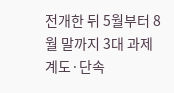전개한 뒤 5월부터 8월 말까지 3대 과제 계도·단속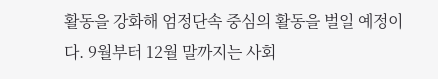활동을 강화해 엄정단속 중심의 활동을 벌일 예정이다. 9월부터 12월 말까지는 사회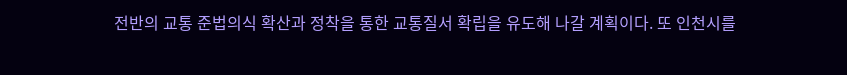전반의 교통 준법의식 확산과 정착을 통한 교통질서 확립을 유도해 나갈 계획이다. 또 인천시를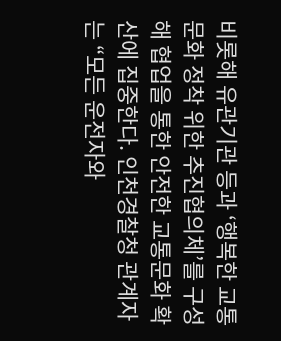비롯해 유관기관 등과 ‘행복한 교통문화 정착 위한 추진협의체’를 구성해 협업을 통한 안전한 교통문화 확산에 집중한다. 인천경찰청 관계자는 “모든 운전자와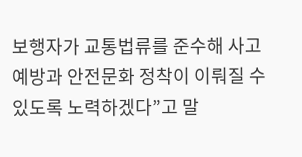보행자가 교통법류를 준수해 사고예방과 안전문화 정착이 이뤄질 수 있도록 노력하겠다”고 말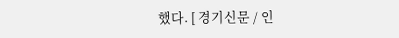했다. [ 경기신문 / 인